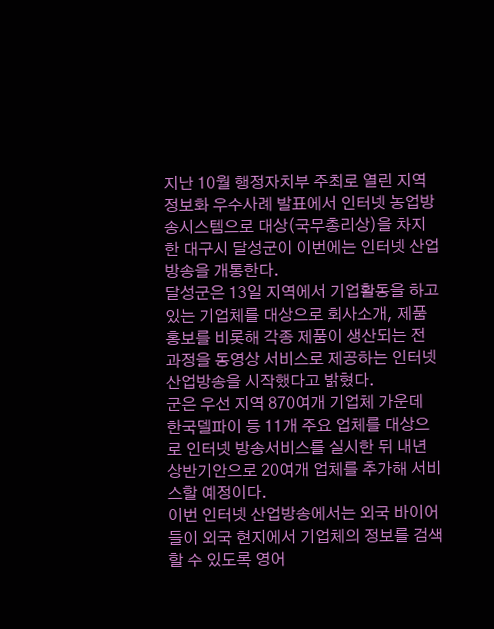지난 10월 행정자치부 주최로 열린 지역정보화 우수사례 발표에서 인터넷 농업방송시스템으로 대상(국무총리상)을 차지한 대구시 달성군이 이번에는 인터넷 산업방송을 개통한다.
달성군은 13일 지역에서 기업활동을 하고 있는 기업체를 대상으로 회사소개, 제품홍보를 비롯해 각종 제품이 생산되는 전 과정을 동영상 서비스로 제공하는 인터넷 산업방송을 시작했다고 밝혔다.
군은 우선 지역 870여개 기업체 가운데 한국델파이 등 11개 주요 업체를 대상으로 인터넷 방송서비스를 실시한 뒤 내년 상반기안으로 20여개 업체를 추가해 서비스할 예정이다.
이번 인터넷 산업방송에서는 외국 바이어들이 외국 현지에서 기업체의 정보를 검색할 수 있도록 영어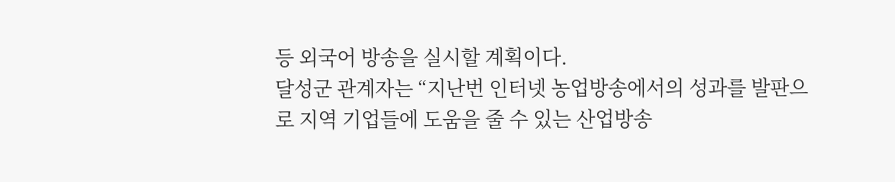등 외국어 방송을 실시할 계획이다.
달성군 관계자는 “지난번 인터넷 농업방송에서의 성과를 발판으로 지역 기업들에 도움을 줄 수 있는 산업방송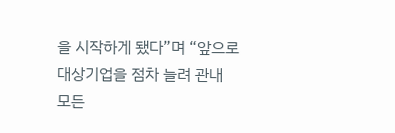을 시작하게 됐다”며 “앞으로 대상기업을 점차 늘려 관내 모든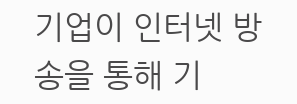기업이 인터넷 방송을 통해 기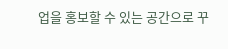업을 홍보할 수 있는 공간으로 꾸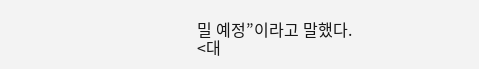밀 예정”이라고 말했다.
<대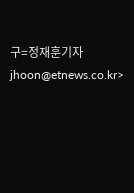구=정재훈기자 jhoon@etnews.co.kr>